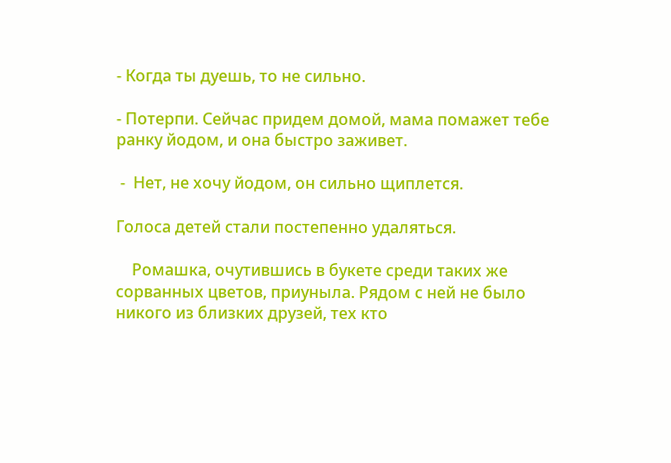- Когда ты дуешь, то не сильно.

- Потерпи. Сейчас придем домой, мама помажет тебе ранку йодом, и она быстро заживет.

 -  Нет, не хочу йодом, он сильно щиплется.

Голоса детей стали постепенно удаляться.

    Ромашка, очутившись в букете среди таких же сорванных цветов, приуныла. Рядом с ней не было никого из близких друзей, тех кто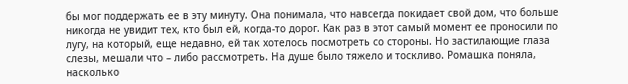бы мог поддержать ее в эту минуту. Она понимала, что навсегда покидает свой дом, что больше никогда не увидит тех, кто был ей, когда-то дорог. Как раз в этот самый момент ее проносили по лугу, на который, еще недавно, ей так хотелось посмотреть со стороны. Но застилающие глаза слезы, мешали что – либо рассмотреть. На душе было тяжело и тоскливо. Ромашка поняла, насколько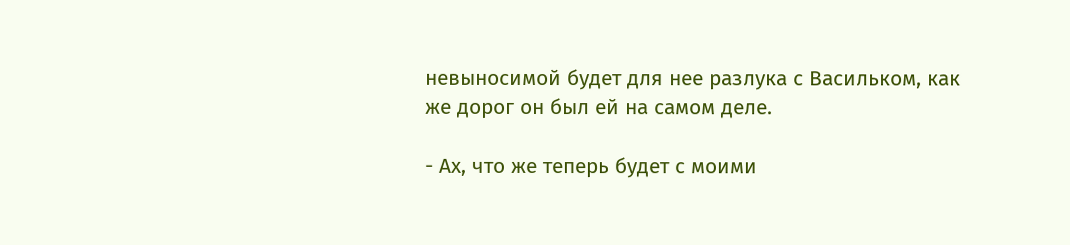невыносимой будет для нее разлука с Васильком, как же дорог он был ей на самом деле.

- Ах, что же теперь будет с моими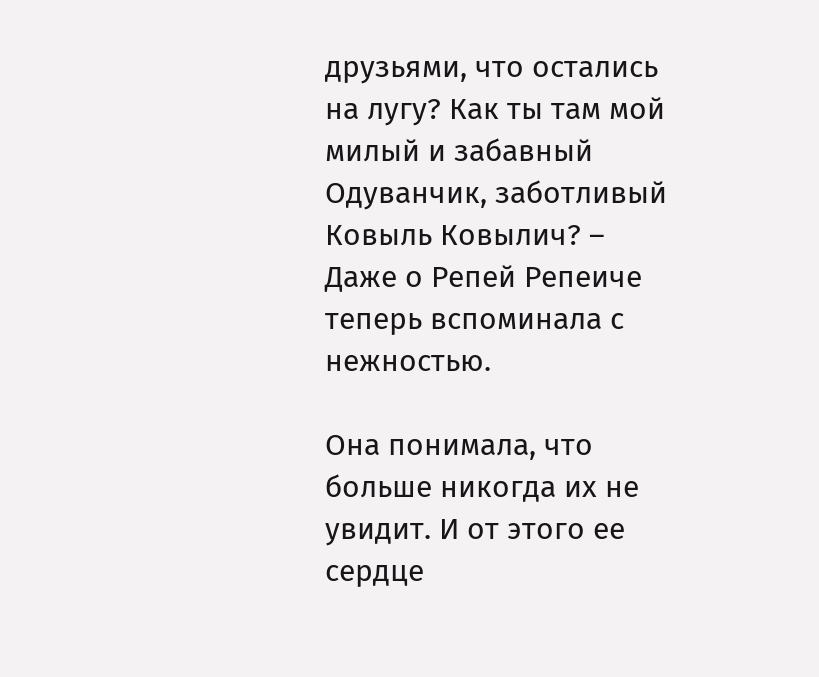друзьями, что остались на лугу? Как ты там мой милый и забавный Одуванчик, заботливый Ковыль Ковылич? – Даже о Репей Репеиче теперь вспоминала с нежностью.

Она понимала, что больше никогда их не увидит. И от этого ее сердце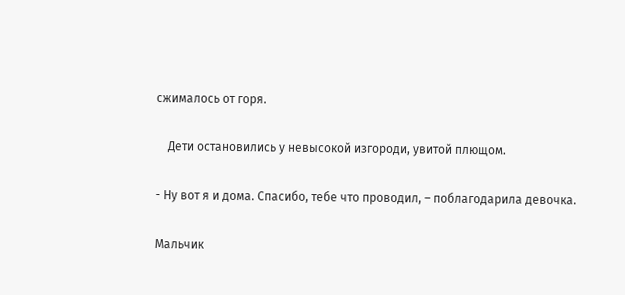сжималось от горя.

    Дети остановились у невысокой изгороди, увитой плющом.

- Ну вот я и дома. Спасибо, тебе что проводил, – поблагодарила девочка.

Мальчик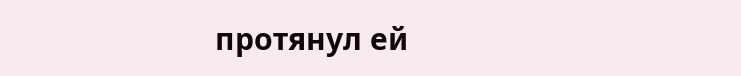протянул ей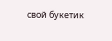свой букетик